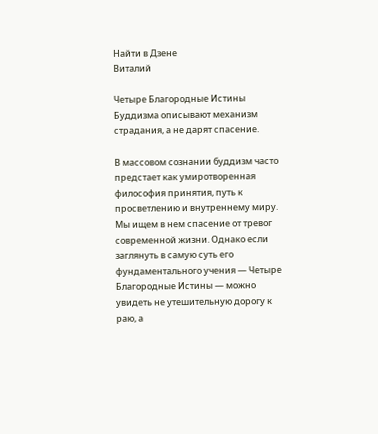Найти в Дзене
Виталий

Четыре Благородные Истины Буддизма описывают механизм страдания, а не дарят спасение.

В массовом сознании буддизм часто предстает как умиротворенная философия принятия, путь к просветлению и внутреннему миру. Мы ищем в нем спасение от тревог современной жизни. Однако если заглянуть в самую суть его фундаментального учения — Четыре Благородные Истины — можно увидеть не утешительную дорогу к раю, а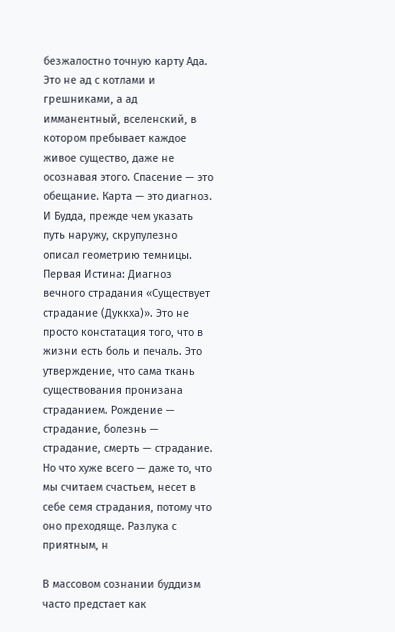безжалостно точную карту Ада. Это не ад с котлами и грешниками, а ад имманентный, вселенский, в котором пребывает каждое живое существо, даже не осознавая этого. Спасение — это обещание. Карта — это диагноз. И Будда, прежде чем указать путь наружу, скрупулезно описал геометрию темницы. Первая Истина: Диагноз вечного страдания «Существует страдание (Дуккха)». Это не просто констатация того, что в жизни есть боль и печаль. Это утверждение, что сама ткань существования пронизана страданием. Рождение — страдание, болезнь — страдание, смерть — страдание. Но что хуже всего — даже то, что мы считаем счастьем, несет в себе семя страдания, потому что оно преходяще. Разлука с приятным, н

В массовом сознании буддизм часто предстает как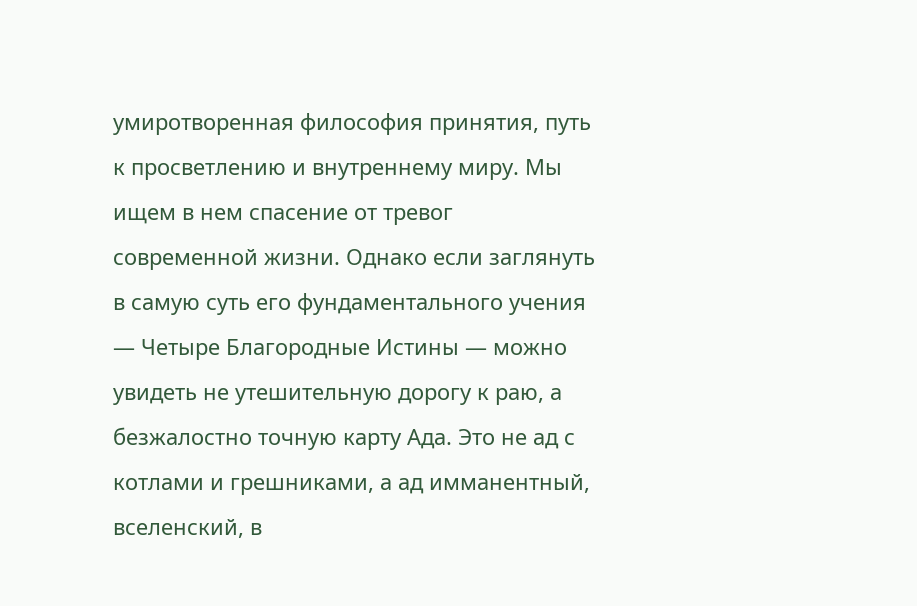умиротворенная философия принятия, путь к просветлению и внутреннему миру. Мы ищем в нем спасение от тревог современной жизни. Однако если заглянуть в самую суть его фундаментального учения — Четыре Благородные Истины — можно увидеть не утешительную дорогу к раю, а безжалостно точную карту Ада. Это не ад с котлами и грешниками, а ад имманентный, вселенский, в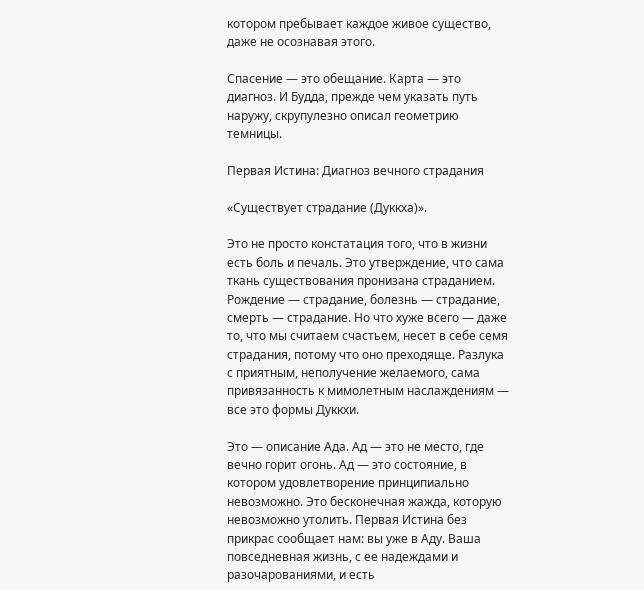котором пребывает каждое живое существо, даже не осознавая этого.

Спасение — это обещание. Карта — это диагноз. И Будда, прежде чем указать путь наружу, скрупулезно описал геометрию темницы.

Первая Истина: Диагноз вечного страдания

«Существует страдание (Дуккха)».

Это не просто констатация того, что в жизни есть боль и печаль. Это утверждение, что сама ткань существования пронизана страданием. Рождение — страдание, болезнь — страдание, смерть — страдание. Но что хуже всего — даже то, что мы считаем счастьем, несет в себе семя страдания, потому что оно преходяще. Разлука с приятным, неполучение желаемого, сама привязанность к мимолетным наслаждениям — все это формы Дуккхи.

Это — описание Ада. Ад — это не место, где вечно горит огонь. Ад — это состояние, в котором удовлетворение принципиально невозможно. Это бесконечная жажда, которую невозможно утолить. Первая Истина без прикрас сообщает нам: вы уже в Аду. Ваша повседневная жизнь, с ее надеждами и разочарованиями, и есть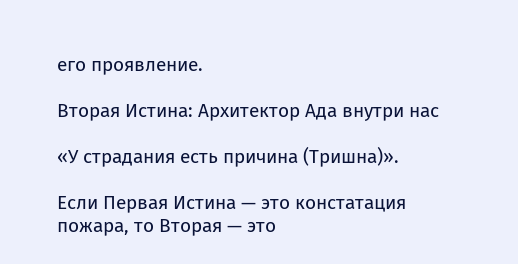его проявление.

Вторая Истина: Архитектор Ада внутри нас

«У страдания есть причина (Тришна)».

Если Первая Истина — это констатация пожара, то Вторая — это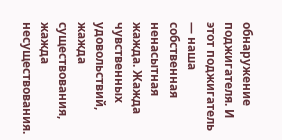обнаружение поджигателя. И этот поджигатель — наша собственная ненасытная жажда. Жажда чувственных удовольствий, жажда существования, жажда несуществования.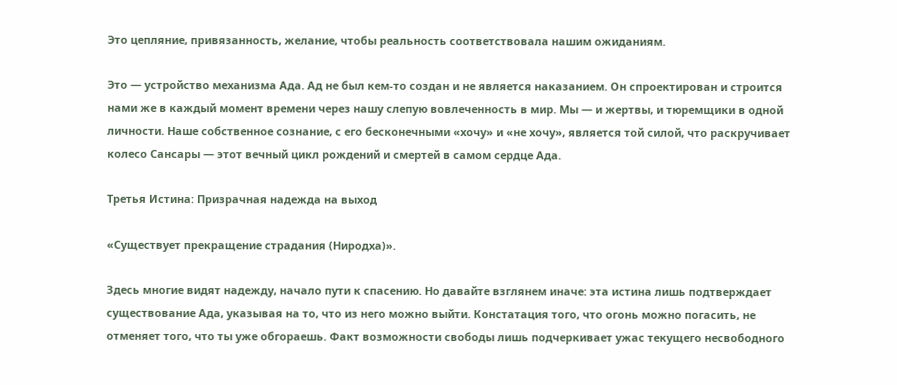Это цепляние, привязанность, желание, чтобы реальность соответствовала нашим ожиданиям.

Это — устройство механизма Ада. Ад не был кем-то создан и не является наказанием. Он спроектирован и строится нами же в каждый момент времени через нашу слепую вовлеченность в мир. Мы — и жертвы, и тюремщики в одной личности. Наше собственное сознание, с его бесконечными «хочу» и «не хочу», является той силой, что раскручивает колесо Сансары — этот вечный цикл рождений и смертей в самом сердце Ада.

Третья Истина: Призрачная надежда на выход

«Существует прекращение страдания (Ниродха)».

Здесь многие видят надежду, начало пути к спасению. Но давайте взглянем иначе: эта истина лишь подтверждает существование Ада, указывая на то, что из него можно выйти. Констатация того, что огонь можно погасить, не отменяет того, что ты уже обгораешь. Факт возможности свободы лишь подчеркивает ужас текущего несвободного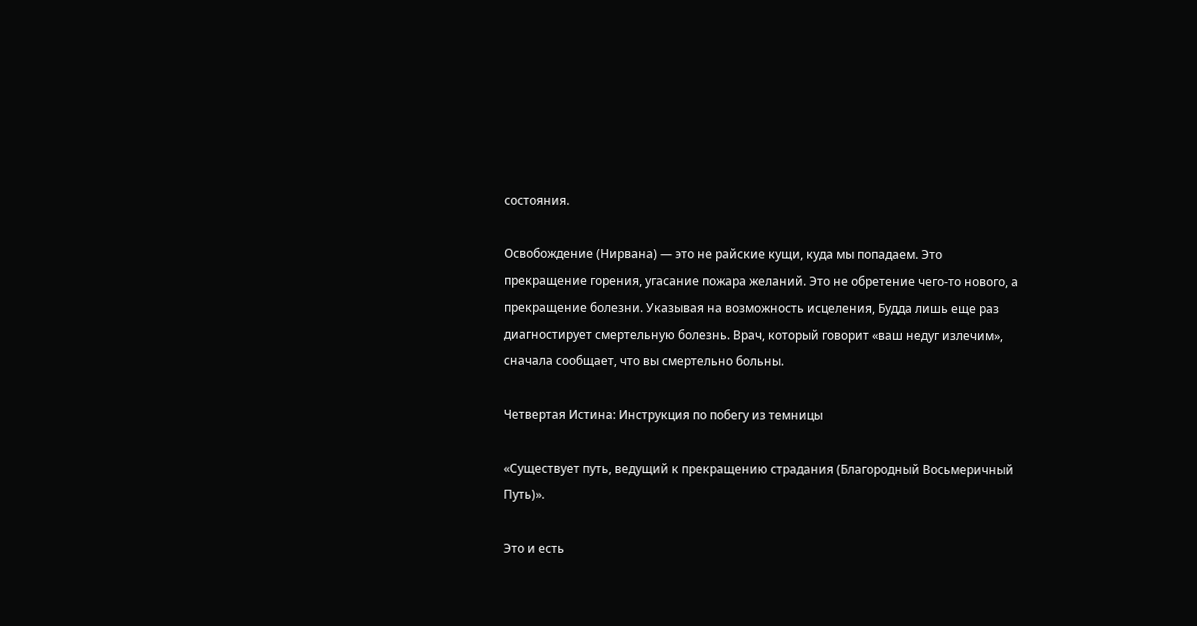состояния.

Освобождение (Нирвана) — это не райские кущи, куда мы попадаем. Это прекращение горения, угасание пожара желаний. Это не обретение чего-то нового, а прекращение болезни. Указывая на возможность исцеления, Будда лишь еще раз диагностирует смертельную болезнь. Врач, который говорит «ваш недуг излечим», сначала сообщает, что вы смертельно больны.

Четвертая Истина: Инструкция по побегу из темницы

«Существует путь, ведущий к прекращению страдания (Благородный Восьмеричный Путь)».

Это и есть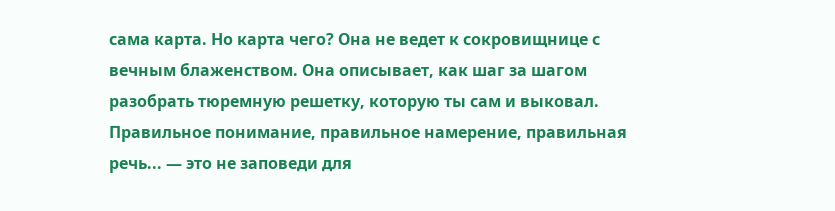сама карта. Но карта чего? Она не ведет к сокровищнице с вечным блаженством. Она описывает, как шаг за шагом разобрать тюремную решетку, которую ты сам и выковал. Правильное понимание, правильное намерение, правильная речь... — это не заповеди для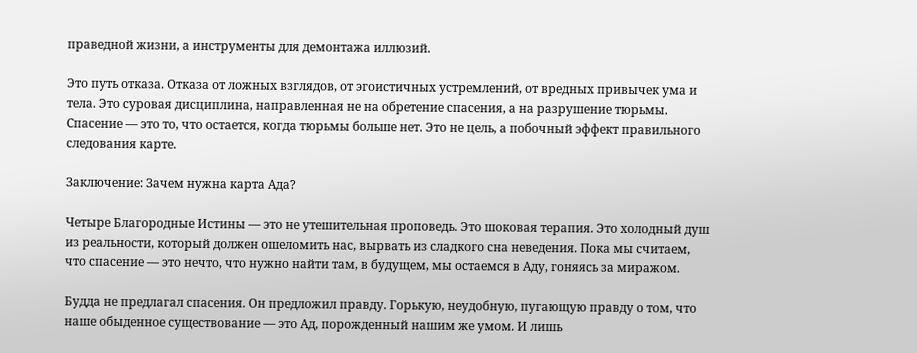праведной жизни, а инструменты для демонтажа иллюзий.

Это путь отказа. Отказа от ложных взглядов, от эгоистичных устремлений, от вредных привычек ума и тела. Это суровая дисциплина, направленная не на обретение спасения, а на разрушение тюрьмы. Спасение — это то, что остается, когда тюрьмы больше нет. Это не цель, а побочный эффект правильного следования карте.

Заключение: Зачем нужна карта Ада?

Четыре Благородные Истины — это не утешительная проповедь. Это шоковая терапия. Это холодный душ из реальности, который должен ошеломить нас, вырвать из сладкого сна неведения. Пока мы считаем, что спасение — это нечто, что нужно найти там, в будущем, мы остаемся в Аду, гоняясь за миражом.

Будда не предлагал спасения. Он предложил правду. Горькую, неудобную, пугающую правду о том, что наше обыденное существование — это Ад, порожденный нашим же умом. И лишь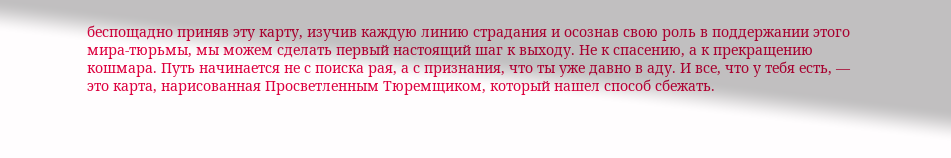беспощадно приняв эту карту, изучив каждую линию страдания и осознав свою роль в поддержании этого мира-тюрьмы, мы можем сделать первый настоящий шаг к выходу. Не к спасению, а к прекращению кошмара. Путь начинается не с поиска рая, а с признания, что ты уже давно в аду. И все, что у тебя есть, — это карта, нарисованная Просветленным Тюремщиком, который нашел способ сбежать.